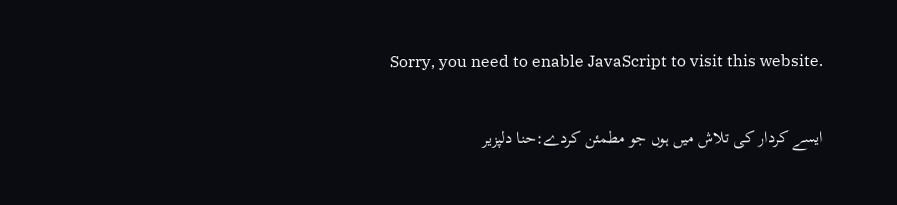Sorry, you need to enable JavaScript to visit this website.

ایسے کردار کی تلاش میں ہوں جو مطمئن کردے:حنا دلپزیر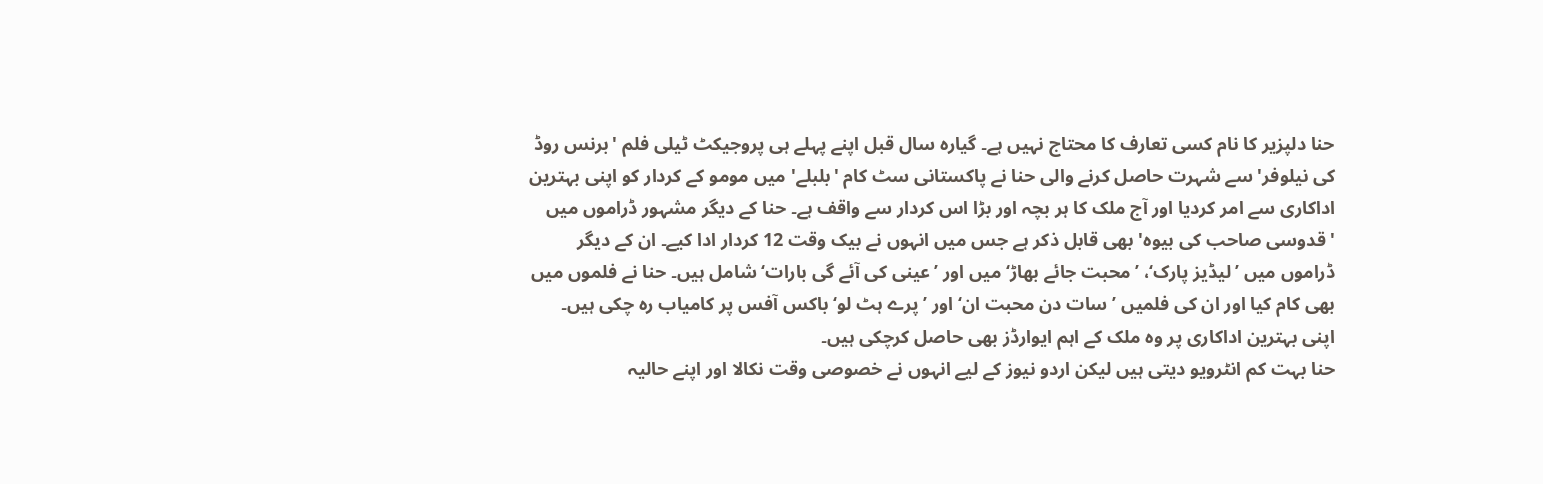حنا دلپزیر کا نام کسی تعارف کا محتاج نہیں ہے۔ گیارہ سال قبل اپنے پہلے ہی پروجیکٹ ٹیلی فلم 'برنس روڈ کی نیلوفر' سے شہرت حاصل کرنے والی حنا نے پاکستانی سٹ کام 'بلبلے' میں مومو کے کردار کو اپنی بہترین اداکاری سے امر کردیا اور آج ملک کا ہر بچہ اور بڑا اس کردار سے واقف ہے۔ حنا کے دیگر مشہور ڈراموں میں 'قدوسی صاحب کی بیوہ' بھی قابل ذکر ہے جس میں انہوں نے بیک وقت 12 کردار ادا کیے۔ ان کے دیگر ڈراموں میں ’لیڈیز پارک‘، ’محبت جائے بھاڑ‘ میں اور ’عینی کی آئے گی بارات‘ شامل ہیں۔ حنا نے فلموں میں بھی کام کیا اور ان کی فلمیں ’سات دن محبت ان‘ اور ’پرے ہٹ لو‘ باکس آفس پر کامیاب رہ چکی ہیں۔ اپنی بہترین اداکاری پر وہ ملک کے اہم ایوارڈز بھی حاصل کرچکی ہیں۔
حنا بہت کم انٹرویو دیتی ہیں لیکن اردو نیوز کے لیے انہوں نے خصوصی وقت نکالا اور اپنے حالیہ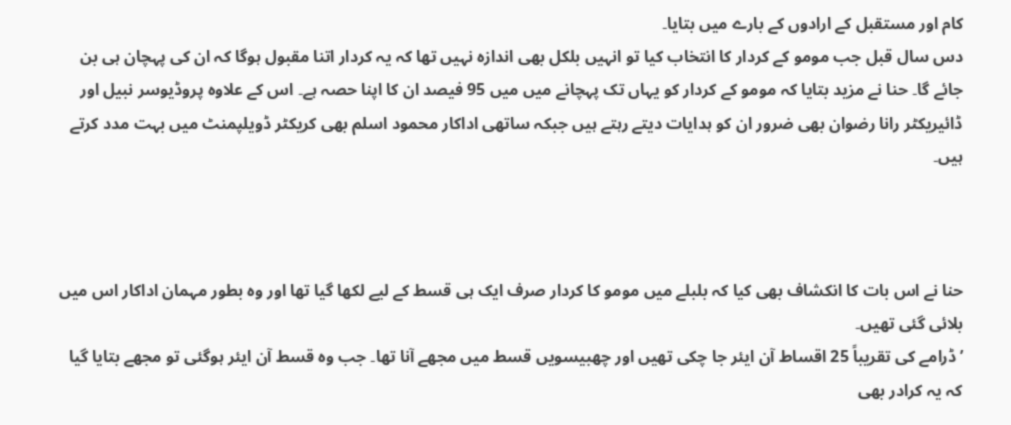کام اور مستقبل کے ارادوں کے بارے میں بتایا۔
دس سال قبل جب مومو کے کردار کا انتخاب کیا تو انہیں بلکل بھی اندازہ نہیں تھا کہ یہ کردار اتنا مقبول ہوگا کہ ان کی پہچان ہی بن جائے گا۔ حنا نے مزید بتایا کہ مومو کے کردار کو یہاں تک پہچانے میں میں 95 فیصد ان کا اپنا حصہ ہے۔ اس کے علاوہ پروڈیوسر نبیل اور ڈائیریکٹر رانا رضوان بھی ضرور ان کو ہدایات دیتے رہتے ہیں جبکہ ساتھی اداکار محمود اسلم بھی کریکٹر ڈویلپمنٹ میں بہت مدد کرتے ہیں۔



حنا نے اس بات کا انکشاف بھی کیا کہ بلبلے میں مومو کا کردار صرف ایک ہی قسط کے لیے لکھا گیا تھا اور وہ بطور مہمان اداکار اس میں بلائی گئی تھیں۔
’ڈرامے کی تقریباً 25 اقساط آن ایئر جا چکی تھیں اور چھبیسویں قسط میں مجھے آنا تھا۔ جب وہ قسط آن ایئر ہوگئی تو مجھے بتایا گیا کہ یہ کرادر بھی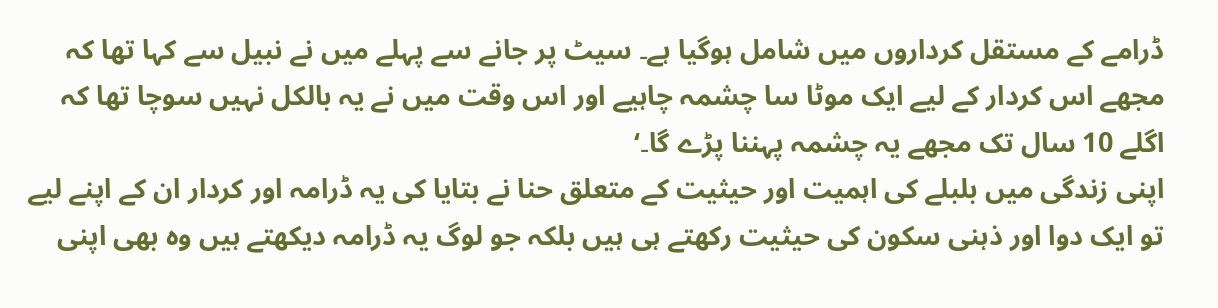ڈرامے کے مستقل کرداروں میں شامل ہوگیا ہے۔ سیٹ پر جانے سے پہلے میں نے نبیل سے کہا تھا کہ مجھے اس کردار کے لیے ایک موٹا سا چشمہ چاہیے اور اس وقت میں نے یہ بالکل نہیں سوچا تھا کہ اگلے 10 سال تک مجھے یہ چشمہ پہننا پڑے گا۔‘
اپنی زندگی میں بلبلے کی اہمیت اور حیثیت کے متعلق حنا نے بتایا کی یہ ڈرامہ اور کردار ان کے اپنے لیے تو ایک دوا اور ذہنی سکون کی حیثیت رکھتے ہی ہیں بلکہ جو لوگ یہ ڈرامہ دیکھتے ہیں وہ بھی اپنی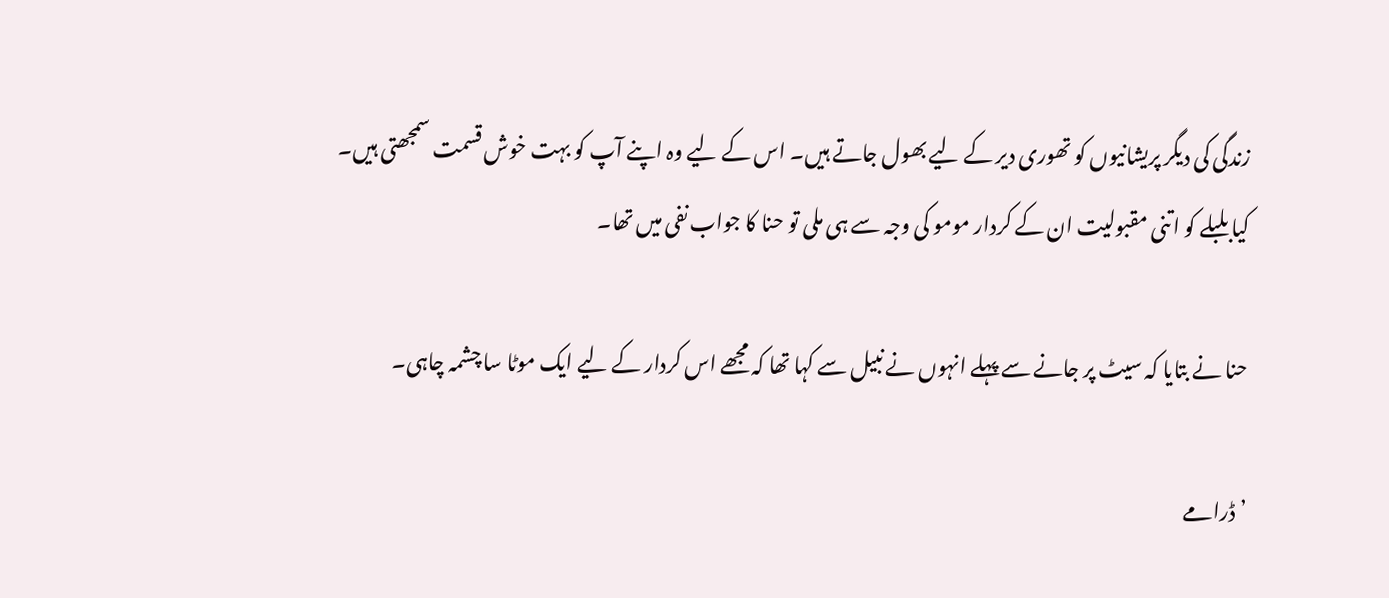زندگی کی دیگر پریشانیوں کو تھوری دیر کے لیے بھول جاتے ہیں۔ اس کے لیے وہ اپنے آپ کو بہت خوش قسمت سمجھتی ہیں۔
کیا بلبلے کو اتنی مقبولیت ان کے کردار مومو کی وجہ سے ہی ملی تو حنا کا جواب نفی میں تھا۔

حنا نے بتایا کہ سیٹ پر جانے سے پہلے انہوں نے نبیل سے کہا تھا کہ مجھے اس کردار کے لیے ایک موٹا سا چشمہ چاہی۔

’ڈرامے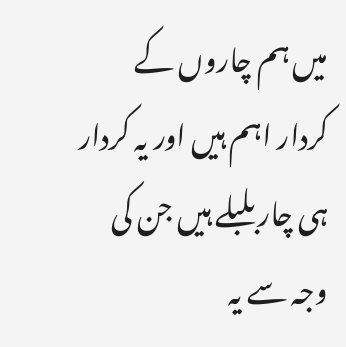میں ہم چاروں کے کردار اہم ہیں اور یہ کردار ہی چار بلبلے ہیں جن کی وجہ سے یہ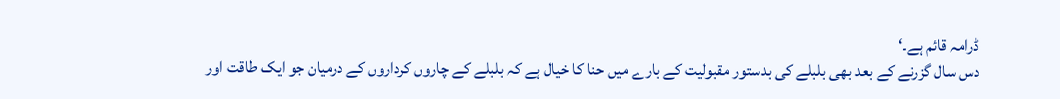ڈرامہ قائم ہے۔‘
دس سال گزرنے کے بعد بھی بلبلے کی بدستور مقبولیت کے بارے میں حنا کا خیال ہے کہ بلبلے کے چاروں کرداروں کے درمیان جو ایک طاقت اور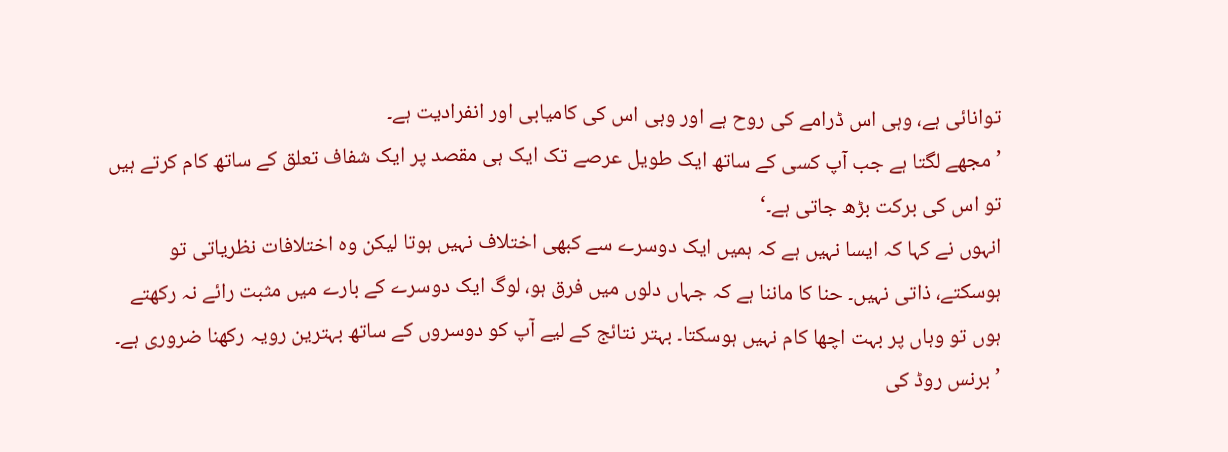توانائی ہے، وہی اس ڈرامے کی روح ہے اور وہی اس کی کامیابی اور انفرادیت ہے۔
’مجھے لگتا ہے جب آپ کسی کے ساتھ ایک طویل عرصے تک ایک ہی مقصد پر ایک شفاف تعلق کے ساتھ کام کرتے ہیں تو اس کی برکت بڑھ جاتی ہے۔‘
انہوں نے کہا کہ ایسا نہیں ہے کہ ہمیں ایک دوسرے سے کبھی اختلاف نہیں ہوتا لیکن وہ اختلافات نظریاتی تو ہوسکتے، ذاتی نہیں۔ حنا کا ماننا ہے کہ جہاں دلوں میں فرق ہو، لوگ ایک دوسرے کے بارے میں مثبت رائے نہ رکھتے ہوں تو وہاں پر بہت اچھا کام نہیں ہوسکتا۔ بہتر نتائج کے لیے آپ کو دوسروں کے ساتھ بہترین رویہ رکھنا ضروری ہے۔
’برنس روڈ کی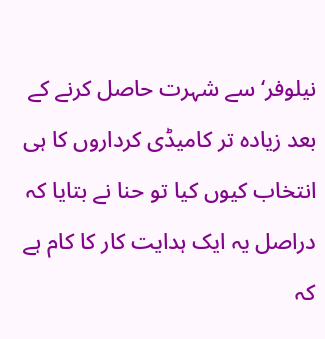نیلوفر‘ سے شہرت حاصل کرنے کے بعد زیادہ تر کامیڈی کرداروں کا ہی انتخاب کیوں کیا تو حنا نے بتایا کہ دراصل یہ ایک ہدایت کار کا کام ہے کہ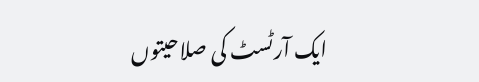ایک آرٹسٹ کی صلاحیتوں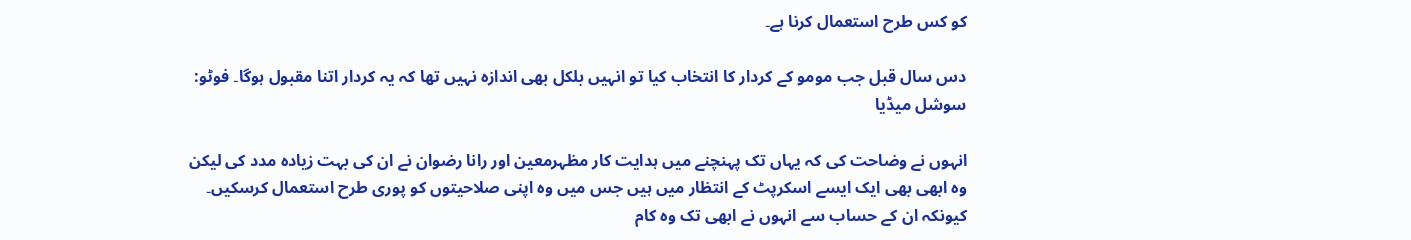کو کس طرح استعمال کرنا ہے۔

دس سال قبل جب مومو کے کردار کا انتخاب کیا تو انہیں بلکل بھی اندازہ نہیں تھا کہ یہ کردار اتنا مقبول ہوگا۔ فوٹو: سوشل میڈیا

انہوں نے وضاحت کی کہ یہاں تک پہنچنے میں ہدایت کار مظہرمعین اور رانا رضوان نے ان کی بہت زیادہ مدد کی لیکن وہ ابھی بھی ایک ایسے اسکرپٹ کے انتظار میں ہیں جس میں وہ اپنی صلاحیتوں کو پوری طرح استعمال کرسکیں۔ کیونکہ ان کے حساب سے انہوں نے ابھی تک وہ کام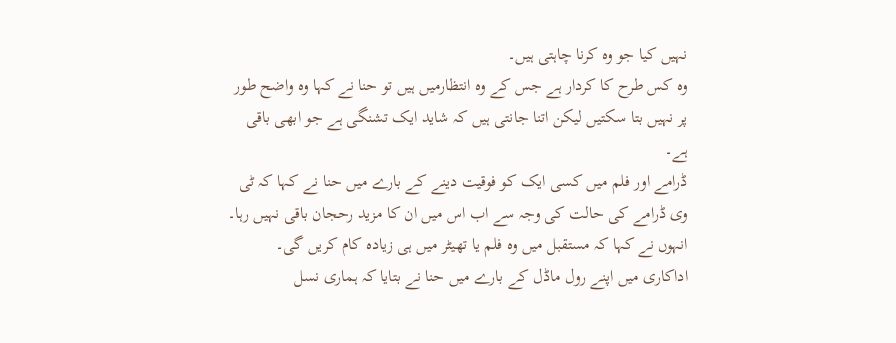نہیں کیا جو وہ کرنا چاہتی ہیں۔
وہ کس طرح کا کردار ہے جس کے وہ انتظارمیں ہیں تو حنا نے کہا وہ واضح طور پر نہیں بتا سکتیں لیکن اتنا جانتی ہیں کہ شاید ایک تشنگی ہے جو ابھی باقی ہے۔
ڈرامے اور فلم میں کسی ایک کو فوقیت دینے کے بارے میں حنا نے کہا کہ ٹی وی ڈرامے کی حالت کی وجہ سے اب اس میں ان کا مزید رحجان باقی نہیں رہا۔ انہوں نے کہا کہ مستقبل میں وہ فلم یا تھیٹر میں ہی زیادہ کام کریں گی۔
اداکاری میں اپنے رول ماڈل کے بارے میں حنا نے بتایا کہ ہماری نسل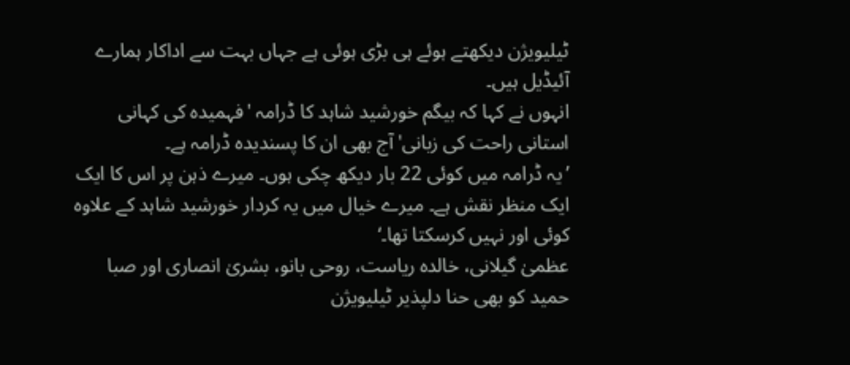ٹیلیویژن دیکھتے ہوئے ہی بڑی ہوئی ہے جہاں بہت سے اداکار ہمارے آئیڈیل ہیں۔
انہوں نے کہا کہ بیگم خورشید شاہد کا ڈرامہ 'فہمیدہ کی کہانی استانی راحت کی زبانی' آج بھی ان کا پسندیدہ ڈرامہ ہے۔
’یہ ڈرامہ میں کوئی 22 بار دیکھ چکی ہوں۔ میرے ذہن پر اس کا ایک ایک منظر نقش ہے۔ میرے خیال میں یہ کردار خورشید شاہد کے علاوہ کوئی اور نہیں کرسکتا تھا۔‘
عظمیٰ گیلانی، خالدہ ریاست، روحی بانو، بشریٰ انصاری اور صبا حمید کو بھی حنا دلپذیر ٹیلیویژن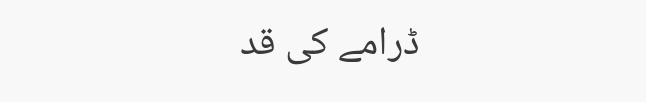ڈرامے کی قد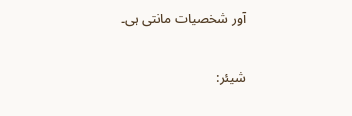آور شخصیات مانتی ہی۔

شیئر: